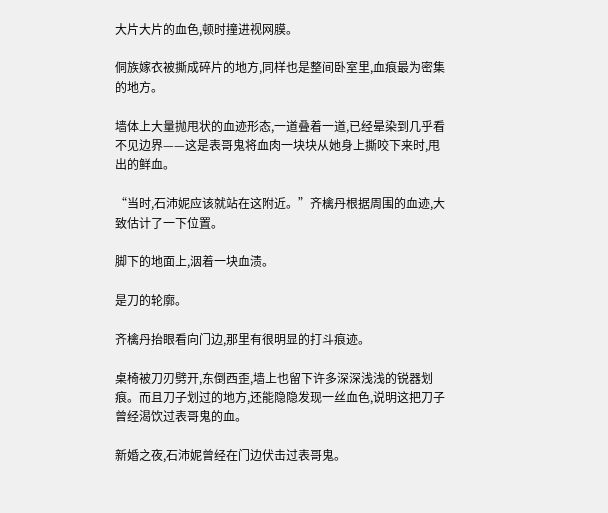大片大片的血色,顿时撞进视网膜。

侗族嫁衣被撕成碎片的地方,同样也是整间卧室里,血痕最为密集的地方。

墙体上大量抛甩状的血迹形态,一道叠着一道,已经晕染到几乎看不见边界——这是表哥鬼将血肉一块块从她身上撕咬下来时,甩出的鲜血。

“当时,石沛妮应该就站在这附近。”齐檎丹根据周围的血迹,大致估计了一下位置。

脚下的地面上,洇着一块血渍。

是刀的轮廓。

齐檎丹抬眼看向门边,那里有很明显的打斗痕迹。

桌椅被刀刃劈开,东倒西歪,墙上也留下许多深深浅浅的锐器划痕。而且刀子划过的地方,还能隐隐发现一丝血色,说明这把刀子曾经渴饮过表哥鬼的血。

新婚之夜,石沛妮曾经在门边伏击过表哥鬼。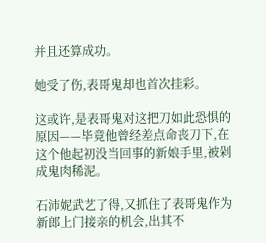并且还算成功。

她受了伤,表哥鬼却也首次挂彩。

这或许,是表哥鬼对这把刀如此恐惧的原因——毕竟他曾经差点命丧刀下,在这个他起初没当回事的新娘手里,被剁成鬼肉稀泥。

石沛妮武艺了得,又抓住了表哥鬼作为新郎上门接亲的机会,出其不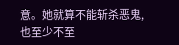意。她就算不能斩杀恶鬼,也至少不至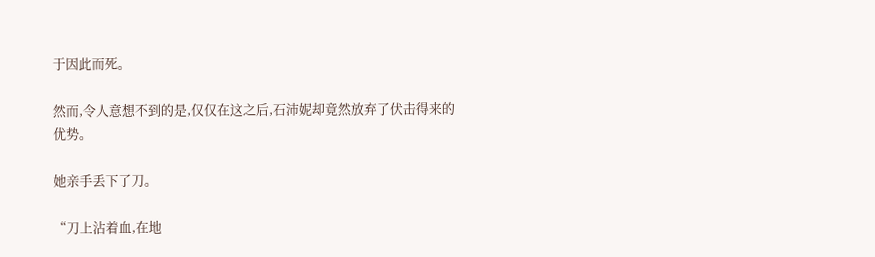于因此而死。

然而,令人意想不到的是,仅仅在这之后,石沛妮却竟然放弃了伏击得来的优势。

她亲手丢下了刀。

“刀上沾着血,在地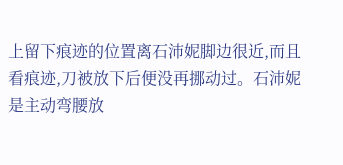上留下痕迹的位置离石沛妮脚边很近,而且看痕迹,刀被放下后便没再挪动过。石沛妮是主动弯腰放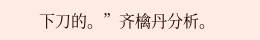下刀的。”齐檎丹分析。